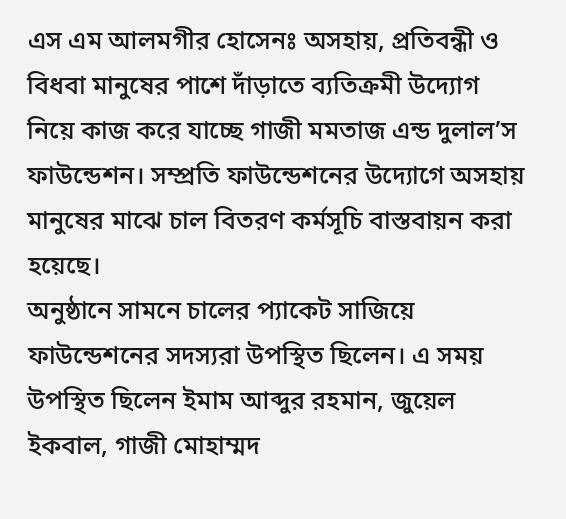এস এম আলমগীর হোসেনঃ অসহায়, প্রতিবন্ধী ও বিধবা মানুষের পাশে দাঁড়াতে ব্যতিক্রমী উদ্যোগ নিয়ে কাজ করে যাচ্ছে গাজী মমতাজ এন্ড দুলাল’স ফাউন্ডেশন। সম্প্রতি ফাউন্ডেশনের উদ্যোগে অসহায় মানুষের মাঝে চাল বিতরণ কর্মসূচি বাস্তবায়ন করা হয়েছে।
অনুষ্ঠানে সামনে চালের প্যাকেট সাজিয়ে ফাউন্ডেশনের সদস্যরা উপস্থিত ছিলেন। এ সময় উপস্থিত ছিলেন ইমাম আব্দুর রহমান, জুয়েল ইকবাল, গাজী মোহাম্মদ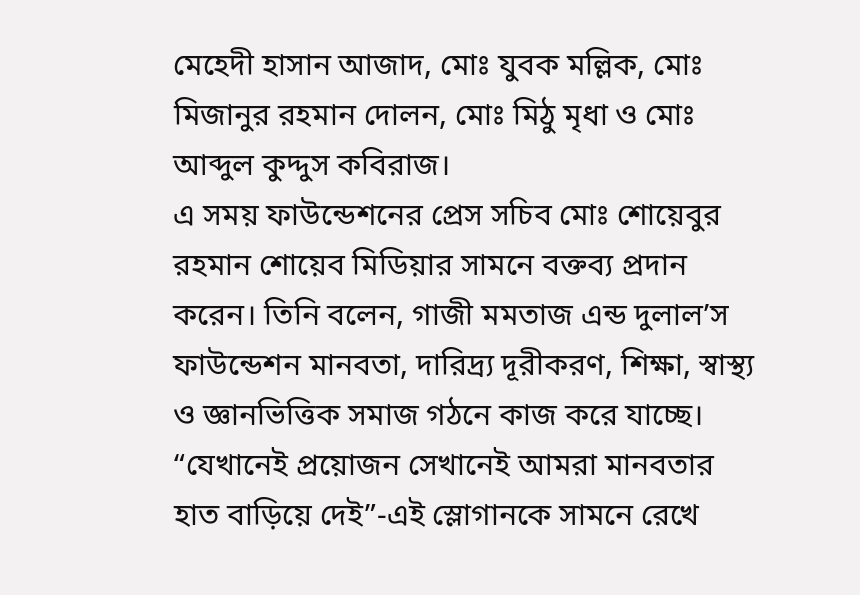মেহেদী হাসান আজাদ, মোঃ যুবক মল্লিক, মোঃ মিজানুর রহমান দোলন, মোঃ মিঠু মৃধা ও মোঃ আব্দুল কুদ্দুস কবিরাজ।
এ সময় ফাউন্ডেশনের প্রেস সচিব মোঃ শোয়েবুর রহমান শোয়েব মিডিয়ার সামনে বক্তব্য প্রদান করেন। তিনি বলেন, গাজী মমতাজ এন্ড দুলাল’স ফাউন্ডেশন মানবতা, দারিদ্র্য দূরীকরণ, শিক্ষা, স্বাস্থ্য ও জ্ঞানভিত্তিক সমাজ গঠনে কাজ করে যাচ্ছে। “যেখানেই প্রয়োজন সেখানেই আমরা মানবতার হাত বাড়িয়ে দেই”-এই স্লোগানকে সামনে রেখে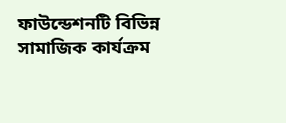ফাউন্ডেশনটি বিভিন্ন সামাজিক কার্যক্রম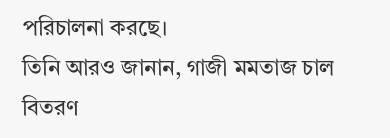পরিচালনা করছে।
তিনি আরও জানান, গাজী মমতাজ চাল বিতরণ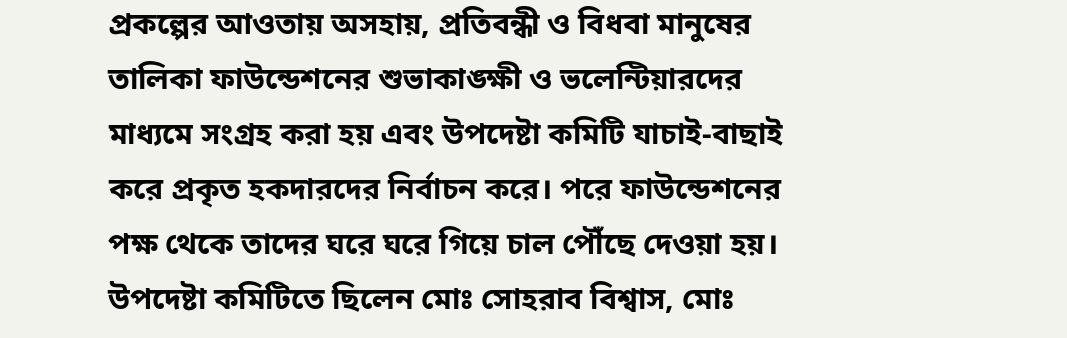প্রকল্পের আওতায় অসহায়, প্রতিবন্ধী ও বিধবা মানুষের তালিকা ফাউন্ডেশনের শুভাকাঙ্ক্ষী ও ভলেন্টিয়ারদের মাধ্যমে সংগ্রহ করা হয় এবং উপদেষ্টা কমিটি যাচাই-বাছাই করে প্রকৃত হকদারদের নির্বাচন করে। পরে ফাউন্ডেশনের পক্ষ থেকে তাদের ঘরে ঘরে গিয়ে চাল পৌঁছে দেওয়া হয়।
উপদেষ্টা কমিটিতে ছিলেন মোঃ সোহরাব বিশ্বাস, মোঃ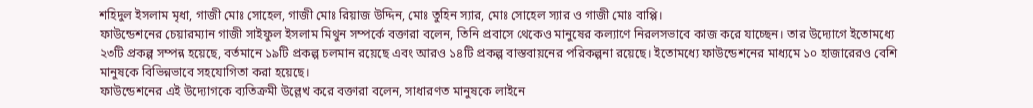শহিদুল ইসলাম মৃধা, গাজী মোঃ সোহেল, গাজী মোঃ রিয়াজ উদ্দিন, মোঃ তুহিন স্যার, মোঃ সোহেল স্যার ও গাজী মোঃ বাপ্পি।
ফাউন্ডেশনের চেয়ারম্যান গাজী সাইফুল ইসলাম মিথুন সম্পর্কে বক্তারা বলেন, তিনি প্রবাসে থেকেও মানুষের কল্যাণে নিরলসভাবে কাজ করে যাচ্ছেন। তার উদ্যোগে ইতোমধ্যে ২৩টি প্রকল্প সম্পন্ন হয়েছে, বর্তমানে ১৯টি প্রকল্প চলমান রয়েছে এবং আরও ১৪টি প্রকল্প বাস্তবায়নের পরিকল্পনা রয়েছে। ইতোমধ্যে ফাউন্ডেশনের মাধ্যমে ১০ হাজারেরও বেশি মানুষকে বিভিন্নভাবে সহযোগিতা করা হয়েছে।
ফাউন্ডেশনের এই উদ্যোগকে ব্যতিক্রমী উল্লেখ করে বক্তারা বলেন, সাধারণত মানুষকে লাইনে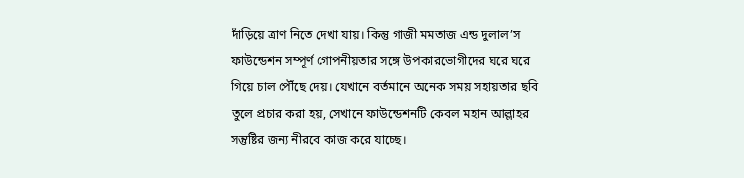দাঁড়িয়ে ত্রাণ নিতে দেখা যায়। কিন্তু গাজী মমতাজ এন্ড দুলাল’স ফাউন্ডেশন সম্পূর্ণ গোপনীয়তার সঙ্গে উপকারভোগীদের ঘরে ঘরে গিয়ে চাল পৌঁছে দেয়। যেখানে বর্তমানে অনেক সময় সহায়তার ছবি তুলে প্রচার করা হয়, সেখানে ফাউন্ডেশনটি কেবল মহান আল্লাহর সন্তুষ্টির জন্য নীরবে কাজ করে যাচ্ছে।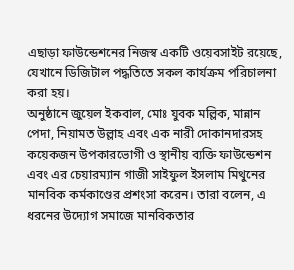এছাড়া ফাউন্ডেশনের নিজস্ব একটি ওয়েবসাইট রয়েছে, যেখানে ডিজিটাল পদ্ধতিতে সকল কার্যক্রম পরিচালনা করা হয়।
অনুষ্ঠানে জুয়েল ইকবাল, মোঃ যুবক মল্লিক, মান্নান পেদা, নিয়ামত উল্লাহ এবং এক নারী দোকানদারসহ কয়েকজন উপকারভোগী ও স্থানীয় ব্যক্তি ফাউন্ডেশন এবং এর চেয়ারম্যান গাজী সাইফুল ইসলাম মিথুনের মানবিক কর্মকাণ্ডের প্রশংসা করেন। তারা বলেন, এ ধরনের উদ্যোগ সমাজে মানবিকতার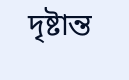দৃষ্টান্ত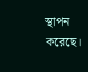স্থাপন করেছে।